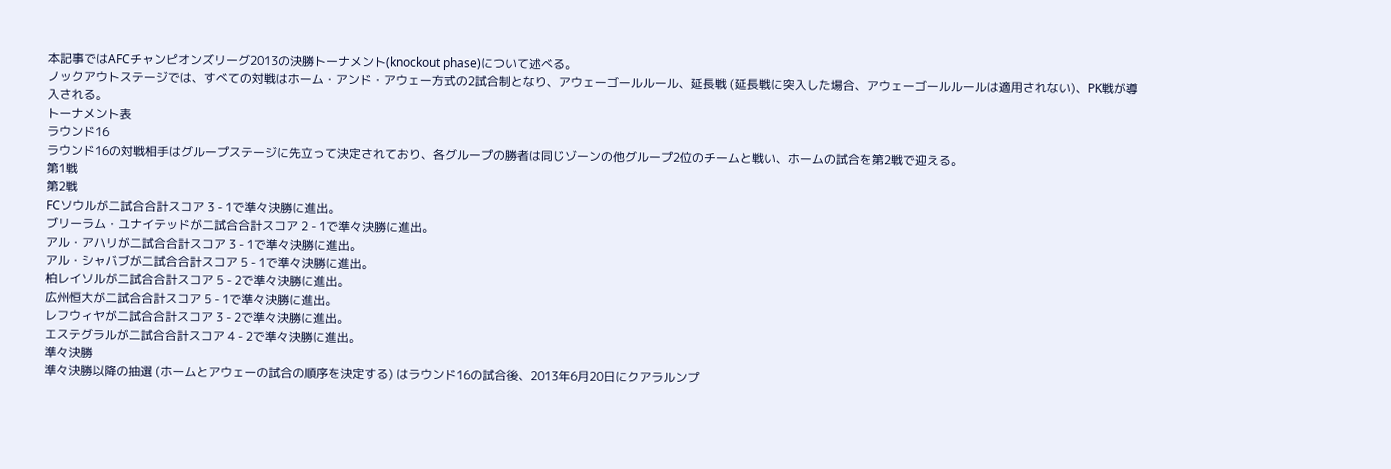本記事ではAFCチャンピオンズリーグ2013の決勝トーナメント(knockout phase)について述べる。
ノックアウトステージでは、すべての対戦はホーム・アンド・アウェー方式の2試合制となり、アウェーゴールルール、延長戦 (延長戦に突入した場合、アウェーゴールルールは適用されない)、PK戦が導入される。
トーナメント表
ラウンド16
ラウンド16の対戦相手はグループステージに先立って決定されており、各グループの勝者は同じゾーンの他グループ2位のチームと戦い、ホームの試合を第2戦で迎える。
第1戦
第2戦
FCソウルが二試合合計スコア 3 - 1で準々決勝に進出。
ブリーラム・ユナイテッドが二試合合計スコア 2 - 1で準々決勝に進出。
アル・アハリが二試合合計スコア 3 - 1で準々決勝に進出。
アル・シャバブが二試合合計スコア 5 - 1で準々決勝に進出。
柏レイソルが二試合合計スコア 5 - 2で準々決勝に進出。
広州恒大が二試合合計スコア 5 - 1で準々決勝に進出。
レフウィヤが二試合合計スコア 3 - 2で準々決勝に進出。
エステグラルが二試合合計スコア 4 - 2で準々決勝に進出。
準々決勝
準々決勝以降の抽選 (ホームとアウェーの試合の順序を決定する) はラウンド16の試合後、2013年6月20日にクアラルンプ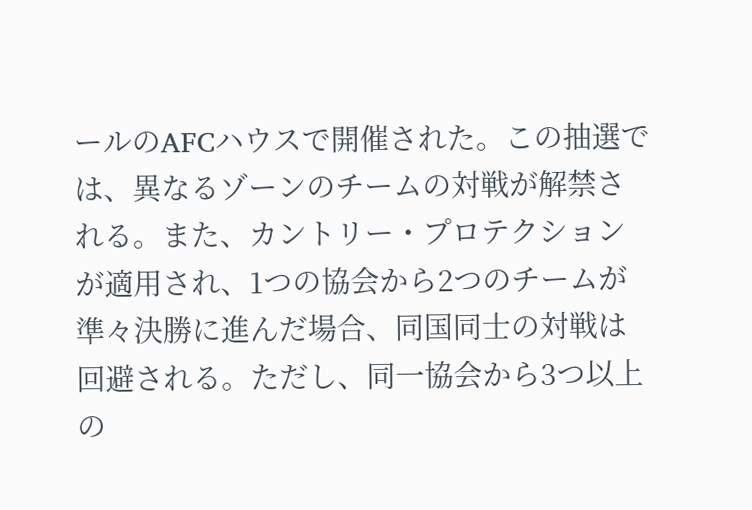ールのAFCハウスで開催された。この抽選では、異なるゾーンのチームの対戦が解禁される。また、カントリー・プロテクションが適用され、1つの協会から2つのチームが準々決勝に進んだ場合、同国同士の対戦は回避される。ただし、同一協会から3つ以上の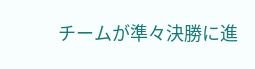チームが準々決勝に進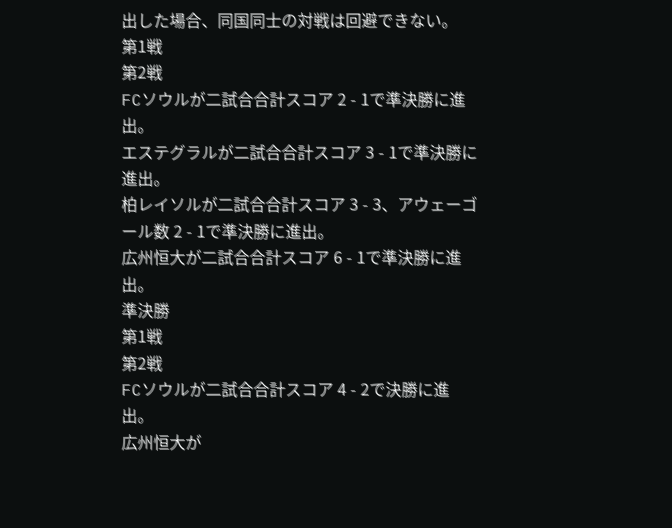出した場合、同国同士の対戦は回避できない。
第1戦
第2戦
FCソウルが二試合合計スコア 2 - 1で準決勝に進出。
エステグラルが二試合合計スコア 3 - 1で準決勝に進出。
柏レイソルが二試合合計スコア 3 - 3、アウェーゴール数 2 - 1で準決勝に進出。
広州恒大が二試合合計スコア 6 - 1で準決勝に進出。
準決勝
第1戦
第2戦
FCソウルが二試合合計スコア 4 - 2で決勝に進出。
広州恒大が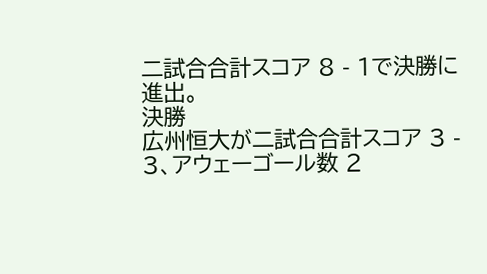二試合合計スコア 8 - 1で決勝に進出。
決勝
広州恒大が二試合合計スコア 3 - 3、アウェーゴール数 2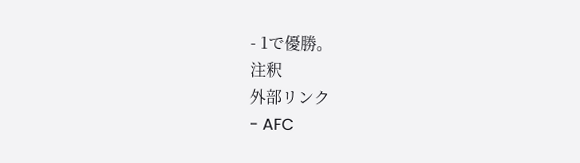- 1で優勝。
注釈
外部リンク
- AFC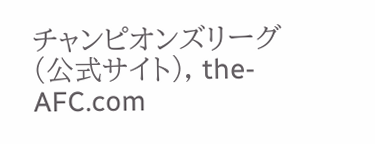チャンピオンズリーグ (公式サイト), the-AFC.com